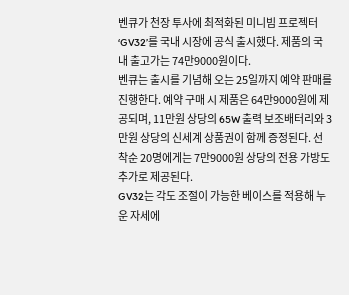벤큐가 천장 투사에 최적화된 미니빔 프로젝터 ‘GV32’를 국내 시장에 공식 출시했다. 제품의 국내 출고가는 74만9000원이다.
벤큐는 출시를 기념해 오는 25일까지 예약 판매를 진행한다. 예약 구매 시 제품은 64만9000원에 제공되며, 11만원 상당의 65W 출력 보조배터리와 3만원 상당의 신세계 상품권이 함께 증정된다. 선착순 20명에게는 7만9000원 상당의 전용 가방도 추가로 제공된다.
GV32는 각도 조절이 가능한 베이스를 적용해 누운 자세에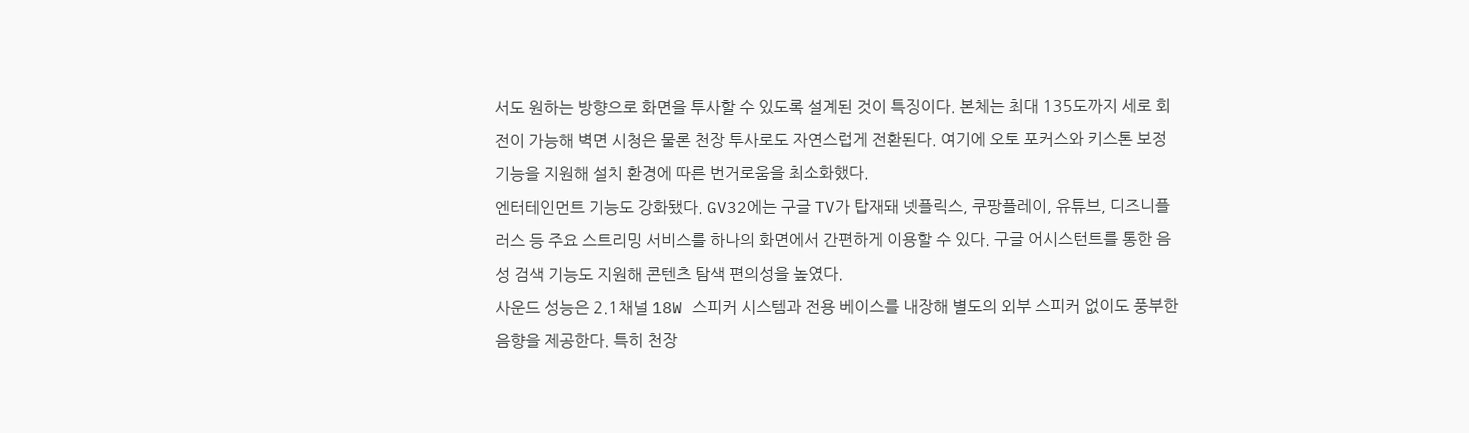서도 원하는 방향으로 화면을 투사할 수 있도록 설계된 것이 특징이다. 본체는 최대 135도까지 세로 회전이 가능해 벽면 시청은 물론 천장 투사로도 자연스럽게 전환된다. 여기에 오토 포커스와 키스톤 보정 기능을 지원해 설치 환경에 따른 번거로움을 최소화했다.
엔터테인먼트 기능도 강화됐다. GV32에는 구글 TV가 탑재돼 넷플릭스, 쿠팡플레이, 유튜브, 디즈니플러스 등 주요 스트리밍 서비스를 하나의 화면에서 간편하게 이용할 수 있다. 구글 어시스턴트를 통한 음성 검색 기능도 지원해 콘텐츠 탐색 편의성을 높였다.
사운드 성능은 2.1채널 18W 스피커 시스템과 전용 베이스를 내장해 별도의 외부 스피커 없이도 풍부한 음향을 제공한다. 특히 천장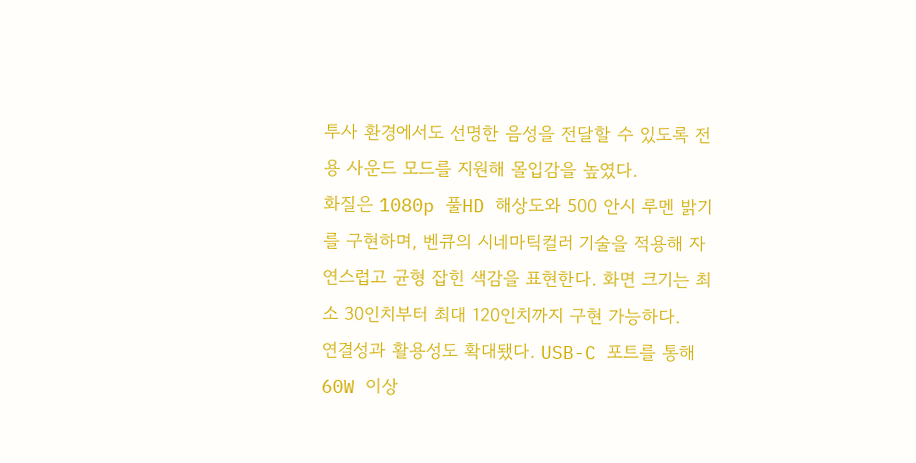투사 환경에서도 선명한 음성을 전달할 수 있도록 전용 사운드 모드를 지원해 몰입감을 높였다.
화질은 1080p 풀HD 해상도와 500 안시 루멘 밝기를 구현하며, 벤큐의 시네마틱컬러 기술을 적용해 자연스럽고 균형 잡힌 색감을 표현한다. 화면 크기는 최소 30인치부터 최대 120인치까지 구현 가능하다.
연결성과 활용성도 확대됐다. USB-C 포트를 통해 60W 이상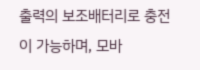출력의 보조배터리로 충전이 가능하며, 모바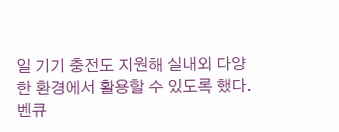일 기기 충전도 지원해 실내외 다양한 환경에서 활용할 수 있도록 했다.
벤큐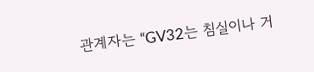관계자는 “GV32는 침실이나 거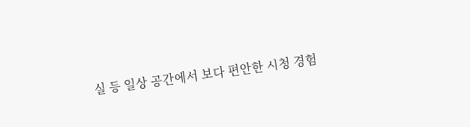실 등 일상 공간에서 보다 편안한 시청 경험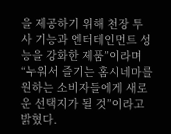을 제공하기 위해 천장 투사 기능과 엔터테인먼트 성능을 강화한 제품”이라며 “누워서 즐기는 홈시네마를 원하는 소비자들에게 새로운 선택지가 될 것”이라고 밝혔다.